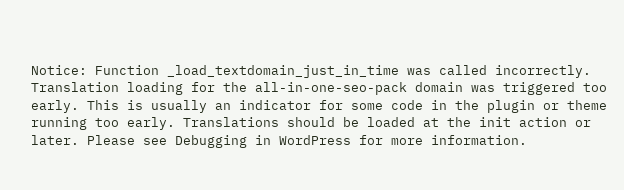Notice: Function _load_textdomain_just_in_time was called incorrectly. Translation loading for the all-in-one-seo-pack domain was triggered too early. This is usually an indicator for some code in the plugin or theme running too early. Translations should be loaded at the init action or later. Please see Debugging in WordPress for more information.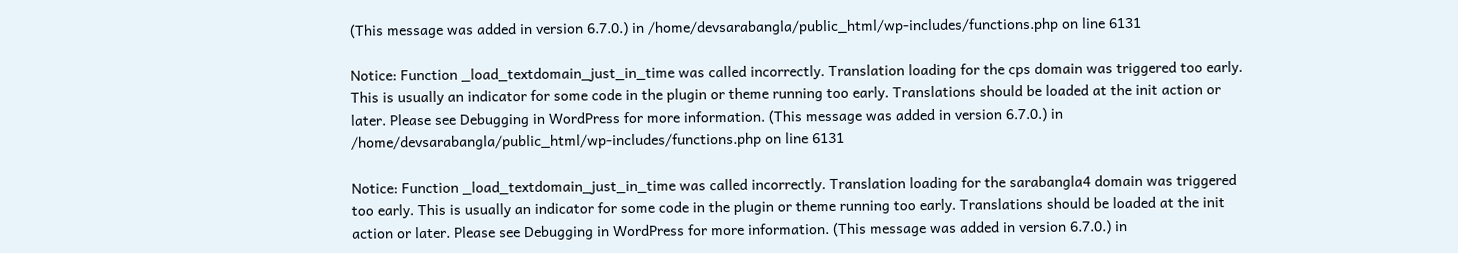(This message was added in version 6.7.0.) in /home/devsarabangla/public_html/wp-includes/functions.php on line 6131

Notice: Function _load_textdomain_just_in_time was called incorrectly. Translation loading for the cps domain was triggered too early. This is usually an indicator for some code in the plugin or theme running too early. Translations should be loaded at the init action or later. Please see Debugging in WordPress for more information. (This message was added in version 6.7.0.) in /home/devsarabangla/public_html/wp-includes/functions.php on line 6131

Notice: Function _load_textdomain_just_in_time was called incorrectly. Translation loading for the sarabangla4 domain was triggered too early. This is usually an indicator for some code in the plugin or theme running too early. Translations should be loaded at the init action or later. Please see Debugging in WordPress for more information. (This message was added in version 6.7.0.) in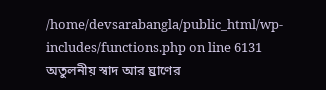/home/devsarabangla/public_html/wp-includes/functions.php on line 6131
অতুলনীয় স্বাদ আর ঘ্রাণের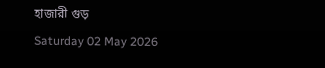হাজারী গুড়
Saturday 02 May 2026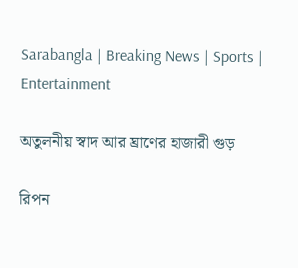Sarabangla | Breaking News | Sports | Entertainment

অতুলনীয় স্বাদ আর ঘ্রাণের হাজারী গুড়

রিপন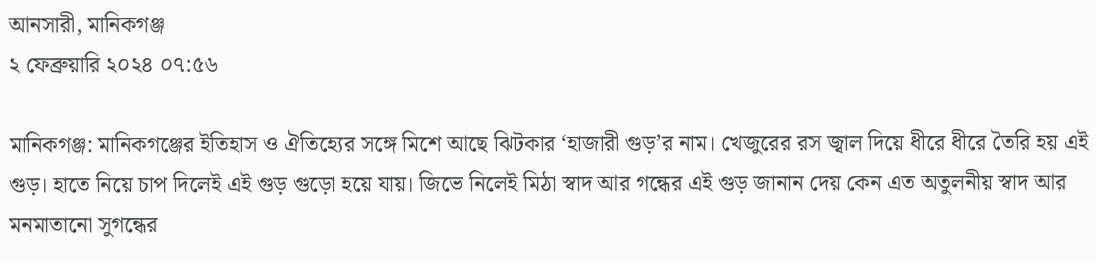আনসারী, মানিকগঞ্জ
২ ফেব্রুয়ারি ২০২৪ ০৭:৫৬

মানিকগঞ্জ: মানিকগঞ্জের ইতিহাস ও ঐতিহ্যের সঙ্গে মিশে আছে ঝিটকার ‘হাজারী গুড়’র নাম। খেজুরের রস জ্বাল দিয়ে ধীরে ধীরে তৈরি হয় এই গুড়। হাতে নিয়ে চাপ দিলেই এই গুড় গুড়ো হয়ে যায়। জিভে নিলেই মিঠা স্বাদ আর গন্ধের এই গুড় জানান দেয় কেন এত অতুলনীয় স্বাদ আর মনমাতানো সুগন্ধের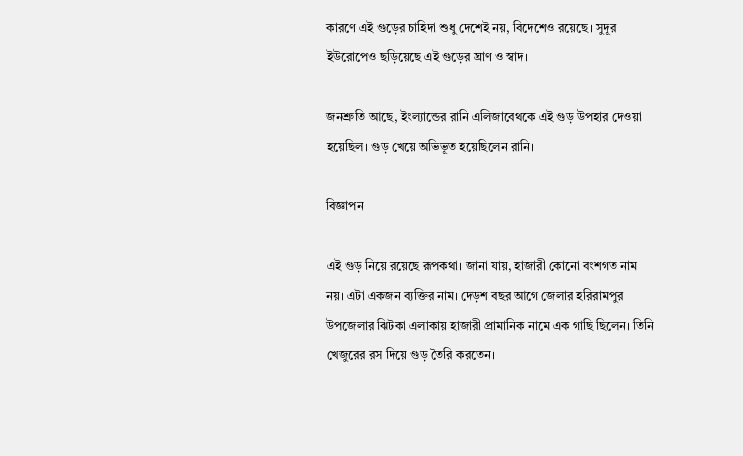কারণে এই গুড়ের চাহিদা শুধু দেশেই নয়, বিদেশেও রয়েছে। সুদূর ইউরোপেও ছড়িয়েছে এই গুড়ের ঘ্রাণ ও স্বাদ।

জনশ্রুতি আছে, ইংল্যান্ডের রানি এলিজাবেথকে এই গুড় উপহার দেওয়া হয়েছিল। গুড় খেয়ে অভিভূত হয়েছিলেন রানি।

বিজ্ঞাপন

এই গুড় নিয়ে রয়েছে রূপকথা। জানা যায়, হাজারী কোনো বংশগত নাম নয়। এটা একজন ব্যক্তির নাম। দেড়শ বছর আগে জেলার হরিরামপুর উপজেলার ঝিটকা এলাকায় হাজারী প্রামানিক নামে এক গাছি ছিলেন। তিনি খেজুরের রস দিয়ে গুড় তৈরি করতেন।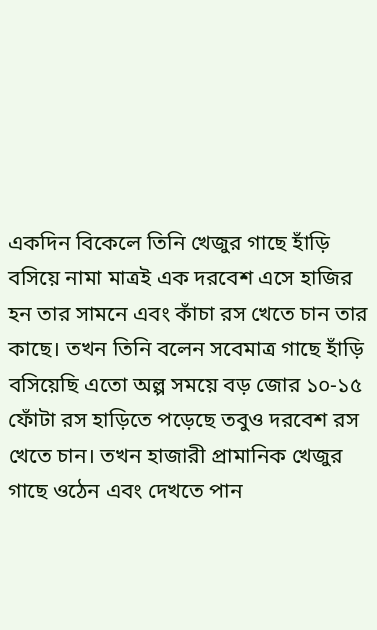একদিন বিকেলে তিনি খেজুর গাছে হাঁড়ি বসিয়ে নামা মাত্রই এক দরবেশ এসে হাজির হন তার সামনে এবং কাঁচা রস খেতে চান তার কাছে। তখন তিনি বলেন সবেমাত্র গাছে হাঁড়ি বসিয়েছি এতো অল্প সময়ে বড় জোর ১০-১৫ ফোঁটা রস হাড়িতে পড়েছে তবুও দরবেশ রস খেতে চান। তখন হাজারী প্রামানিক খেজুর গাছে ওঠেন এবং দেখতে পান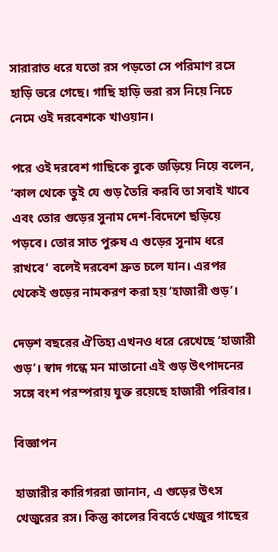সারারাত ধরে যতো রস পড়তো সে পরিমাণ রসে হাড়ি ভরে গেছে। গাছি হাড়ি ভরা রস নিয়ে নিচে নেমে ওই দরবেশকে খাওয়ান।

পরে ওই দরবেশ গাছিকে বুকে জড়িয়ে নিয়ে বলেন, ‘কাল থেকে তুই যে গুড় তৈরি করবি তা সবাই খাবে এবং তোর গুড়ের সুনাম দেশ-বিদেশে ছড়িয়ে পড়বে। তোর সাত পুরুষ এ গুড়ের সুনাম ধরে রাখবে’ বলেই দরবেশ দ্রুত চলে যান। এরপর থেকেই গুড়ের নামকরণ করা হয় ‘হাজারী গুড়’।

দেড়শ বছরের ঐতিহ্য এখনও ধরে রেখেছে ‘হাজারী গুড়’। স্বাদ গন্ধে মন মাতানো এই গুড় উৎপাদনের সঙ্গে বংশ পরম্পরায় যুক্ত রয়েছে হাজারী পরিবার।

বিজ্ঞাপন

হাজারীর কারিগররা জানান, এ গুড়ের উৎস খেজুরের রস। কিন্তু কালের বিবর্তে খেজুর গাছের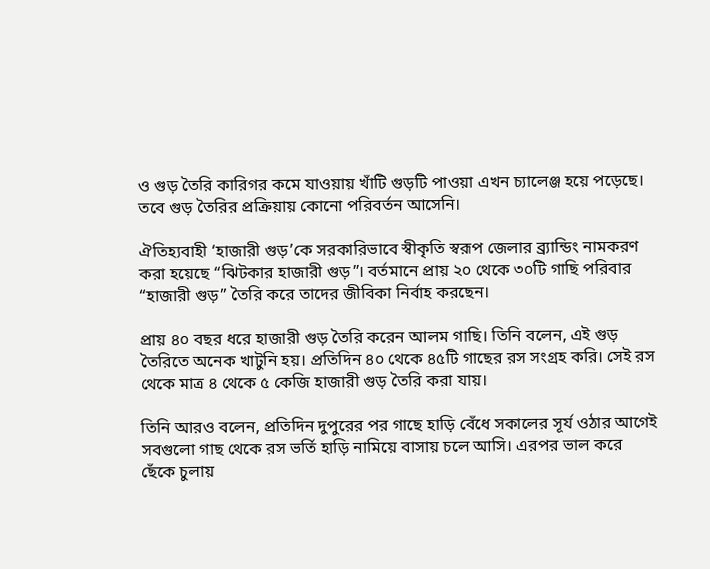ও গুড় তৈরি কারিগর কমে যাওয়ায় খাঁটি গুড়টি পাওয়া এখন চ্যালেঞ্জ হয়ে পড়েছে। তবে গুড় তৈরির প্রক্রিয়ায় কোনো পরিবর্তন আসেনি।

ঐতিহ্যবাহী ‘হাজারী গুড়’কে সরকারিভাবে স্বীকৃতি স্বরূপ জেলার ব্র্যান্ডিং নামকরণ করা হয়েছে “ঝিটকার হাজারী গুড়”। বর্তমানে প্রায় ২০ থেকে ৩০টি গাছি পরিবার “হাজারী গুড়” তৈরি করে তাদের জীবিকা নির্বাহ করছেন।

প্রায় ৪০ বছর ধরে হাজারী গুড় তৈরি করেন আলম গাছি। তিনি বলেন, এই গুড় তৈরিতে অনেক খাটুনি হয়। প্রতিদিন ৪০ থেকে ৪৫টি গাছের রস সংগ্রহ করি। সেই রস থেকে মাত্র ৪ থেকে ৫ কেজি হাজারী গুড় তৈরি করা যায়।

তিনি আরও বলেন, প্রতিদিন দুপুরের পর গাছে হাড়ি বেঁধে সকালের সূৰ্য ওঠার আগেই সবগুলো গাছ থেকে রস ভর্তি হাড়ি নামিয়ে বাসায় চলে আসি। এরপর ভাল করে ছেঁকে চুলায়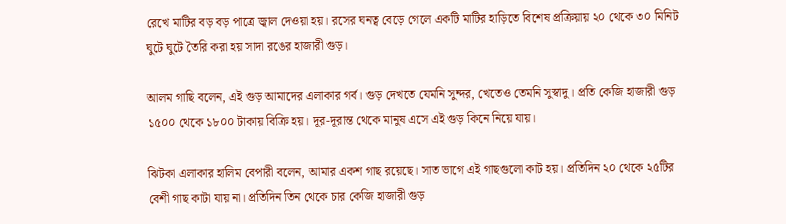রেখে মাটির বড় বড় পাত্রে জ্বাল দেওয়া হয়। রসের ঘনত্ব বেড়ে গেলে একটি মাটির হাড়িতে বিশেষ প্রক্রিয়ায় ২০ থেকে ৩০ মিনিট ঘুটে ঘুটে তৈরি করা হয় সাদা রঙের হাজারী গুড়।

আলম গাছি বলেন, এই গুড় আমাদের এলাকার গর্ব। গুড় দেখতে যেমনি সুন্দর, খেতেও তেমনি সুস্বাদু। প্রতি কেজি হাজারী গুড় ১৫০০ থেকে ১৮০০ টাকায় বিক্রি হয়। দূর-দূরান্ত থেকে মানুষ এসে এই গুড় কিনে নিয়ে যায়।

ঝিটকা এলাকার হালিম বেপারী বলেন, আমার একশ গাছ রয়েছে। সাত ভাগে এই গাছগুলো কাট হয়। প্রতিদিন ২০ থেকে ২৫টির বেশী গাছ কাটা যায় না। প্রতিদিন তিন থেকে চার কেজি হাজারী গুড়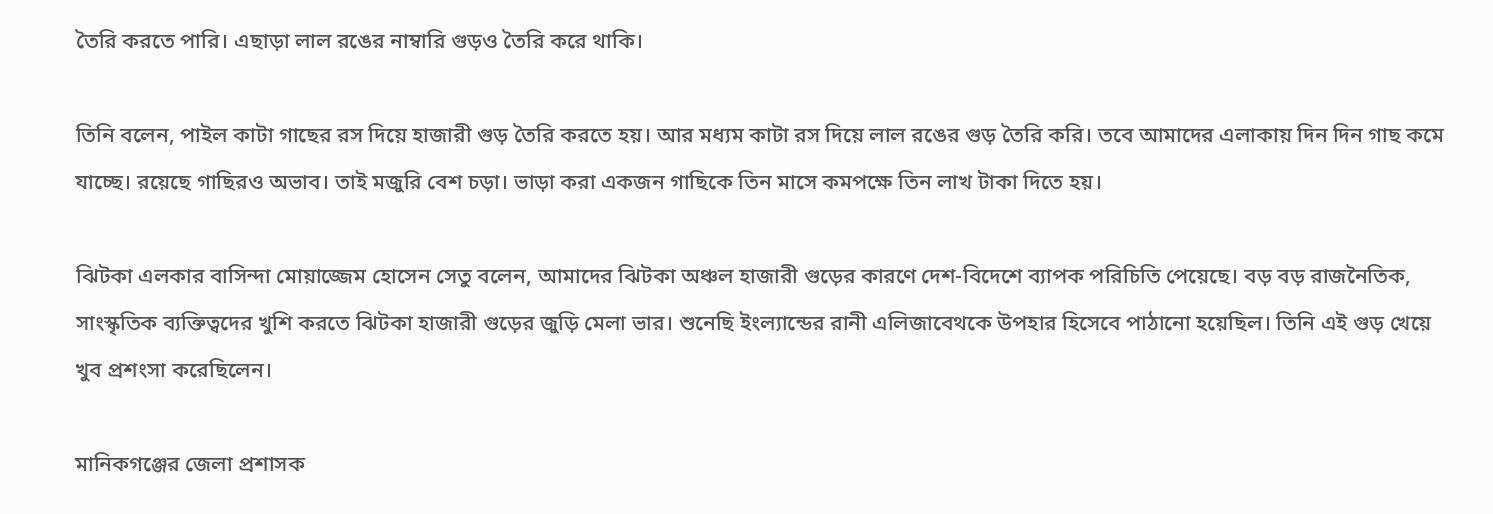তৈরি করতে পারি। এছাড়া লাল রঙের নাম্বারি গুড়ও তৈরি করে থাকি।

তিনি বলেন, পাইল কাটা গাছের রস দিয়ে হাজারী গুড় তৈরি করতে হয়। আর মধ্যম কাটা রস দিয়ে লাল রঙের গুড় তৈরি করি। তবে আমাদের এলাকায় দিন দিন গাছ কমে যাচ্ছে। রয়েছে গাছিরও অভাব। তাই মজুরি বেশ চড়া। ভাড়া করা একজন গাছিকে তিন মাসে কমপক্ষে তিন লাখ টাকা দিতে হয়।

ঝিটকা এলকার বাসিন্দা মোয়াজ্জেম হোসেন সেতু বলেন, আমাদের ঝিটকা অঞ্চল হাজারী গুড়ের কারণে দেশ-বিদেশে ব্যাপক পরিচিতি পেয়েছে। বড় বড় রাজনৈতিক, সাংস্কৃতিক ব্যক্তিত্বদের খুশি করতে ঝিটকা হাজারী গুড়ের জুড়ি মেলা ভার। শুনেছি ইংল্যান্ডের রানী এলিজাবেথকে উপহার হিসেবে পাঠানো হয়েছিল। তিনি এই গুড় খেয়ে খুব প্রশংসা করেছিলেন।

মানিকগঞ্জের জেলা প্রশাসক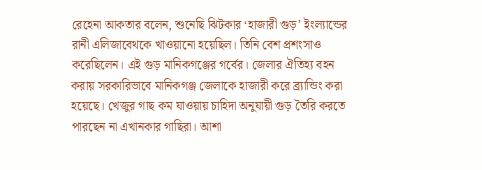রেহেনা আকতার বলেন, শুনেছি ঝিটকার ‘হাজারী গুড়’ ইংল্যান্ডের রানী এলিজাবেথকে খাওয়ানো হয়েছিল। তিনি বেশ প্রশংসাও করেছিলেন। এই গুড় মানিকগঞ্জের গর্বের। জেলার ঐতিহ্য বহন করায় সরকারিভাবে মানিকগঞ্জ জেলাকে হাজারী করে ব্র্যান্ডিং করা হয়েছে। খেজুর গাছ কম যাওয়ায় চাহিদা অনুযায়ী গুড় তৈরি করতে পারছেন না এখানকার গাছিরা। আশা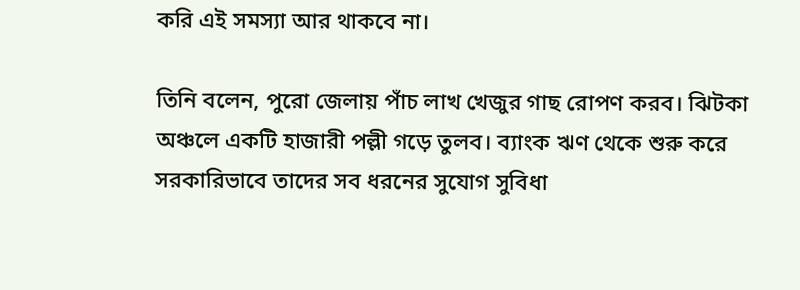করি এই সমস্যা আর থাকবে না।

তিনি বলেন, পুরো জেলায় পাঁচ লাখ খেজুর গাছ রোপণ করব। ঝিটকা অঞ্চলে একটি হাজারী পল্লী গড়ে তুলব। ব্যাংক ঋণ থেকে শুরু করে সরকারিভাবে তাদের সব ধরনের সুযোগ সুবিধা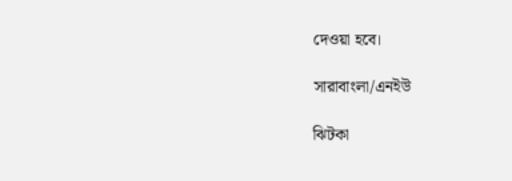দেওয়া হবে।

সারাবাংলা/এনইউ

ঝিটকা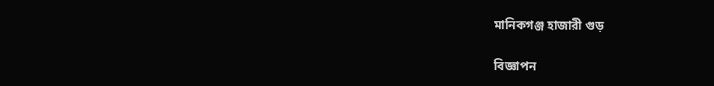মানিকগঞ্জ হাজারী গুড়

বিজ্ঞাপন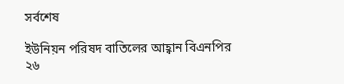সর্বশেষ

ইউনিয়ন পরিষদ বাতিলের আহ্বান বিএনপির
২৬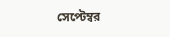সেপ্টেম্বর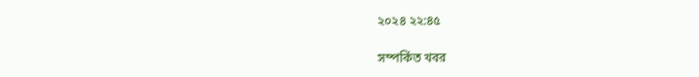২০২৪ ২২:৪৫

সম্পর্কিত খবর